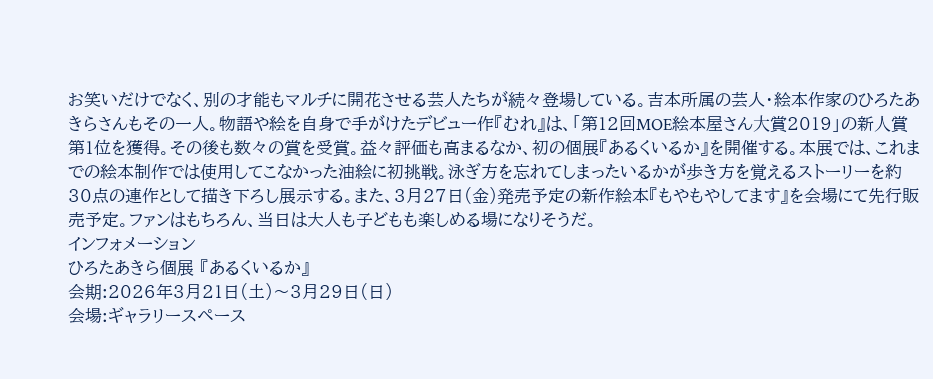お笑いだけでなく、別の才能もマルチに開花させる芸人たちが続々登場している。吉本所属の芸人・絵本作家のひろたあきらさんもその一人。物語や絵を自身で手がけたデビュー作『むれ』は、「第12回MOE絵本屋さん⼤賞2019」の新⼈賞第1位を獲得。その後も数々の賞を受賞。益々評価も高まるなか、初の個展『あるくいるか』を開催する。本展では、これまでの絵本制作では使用してこなかった油絵に初挑戦。泳ぎ方を忘れてしまったいるかが歩き方を覚えるストーリーを約30点の連作として描き下ろし展示する。また、3月27日(金)発売予定の新作絵本『もやもやしてます』を会場にて先行販売予定。ファンはもちろん、当日は大人も子どもも楽しめる場になりそうだ。
インフォメーション
ひろたあきら個展 『あるくいるか』
会期:2026年3月21日(土)〜3月29日(日)
会場:ギャラリースペース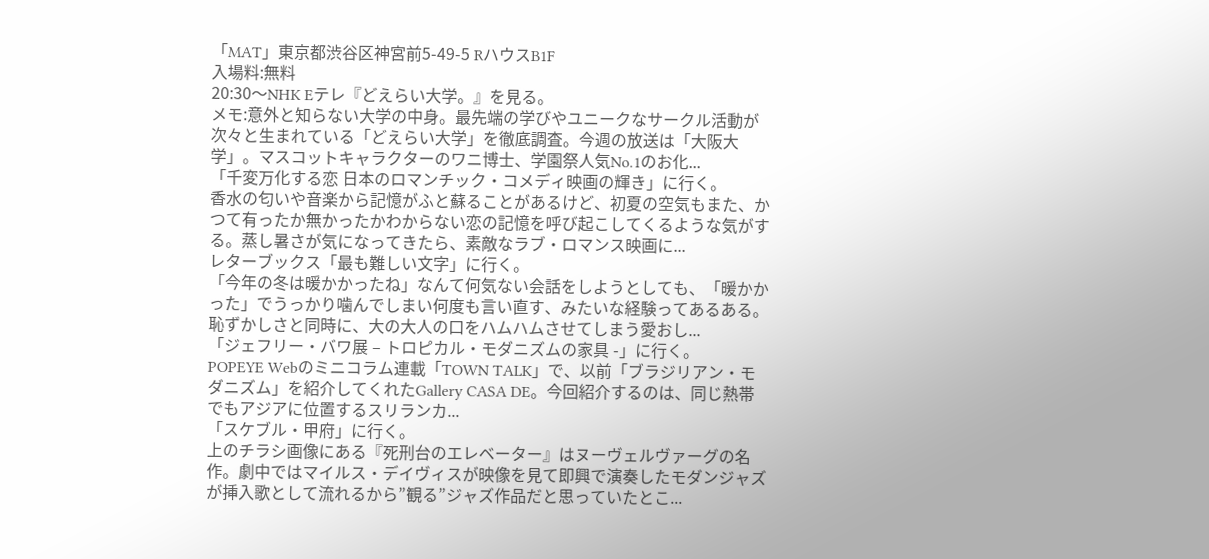「MAT」東京都渋谷区神宮前5-49-5 RハウスB1F
入場料:無料
20:30〜NHK Eテレ『どえらい大学。』を見る。
メモ:意外と知らない大学の中身。最先端の学びやユニークなサークル活動が次々と生まれている「どえらい大学」を徹底調査。今週の放送は「大阪大学」。マスコットキャラクターのワニ博士、学園祭人気No.1のお化...
「千変万化する恋 日本のロマンチック・コメディ映画の輝き」に行く。
香水の匂いや音楽から記憶がふと蘇ることがあるけど、初夏の空気もまた、かつて有ったか無かったかわからない恋の記憶を呼び起こしてくるような気がする。蒸し暑さが気になってきたら、素敵なラブ・ロマンス映画に...
レターブックス「最も難しい文字」に行く。
「今年の冬は暖かかったね」なんて何気ない会話をしようとしても、「暖かかった」でうっかり噛んでしまい何度も言い直す、みたいな経験ってあるある。恥ずかしさと同時に、大の大人の口をハムハムさせてしまう愛おし...
「ジェフリー・バワ展 – トロピカル・モダニズムの家具 -」に行く。
POPEYE Webのミニコラム連載「TOWN TALK」で、以前「ブラジリアン・モダニズム」を紹介してくれたGallery CASA DE。今回紹介するのは、同じ熱帯でもアジアに位置するスリランカ...
「スケブル・甲府」に行く。
上のチラシ画像にある『死刑台のエレベーター』はヌーヴェルヴァーグの名作。劇中ではマイルス・デイヴィスが映像を見て即興で演奏したモダンジャズが挿入歌として流れるから”観る”ジャズ作品だと思っていたとこ...